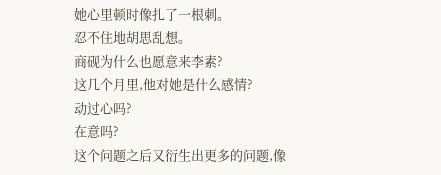她心里顿时像扎了一根刺。
忍不住地胡思乱想。
商砚为什么也愿意来李素?
这几个月里,他对她是什么感情?
动过心吗?
在意吗?
这个问题之后又衍生出更多的问题,像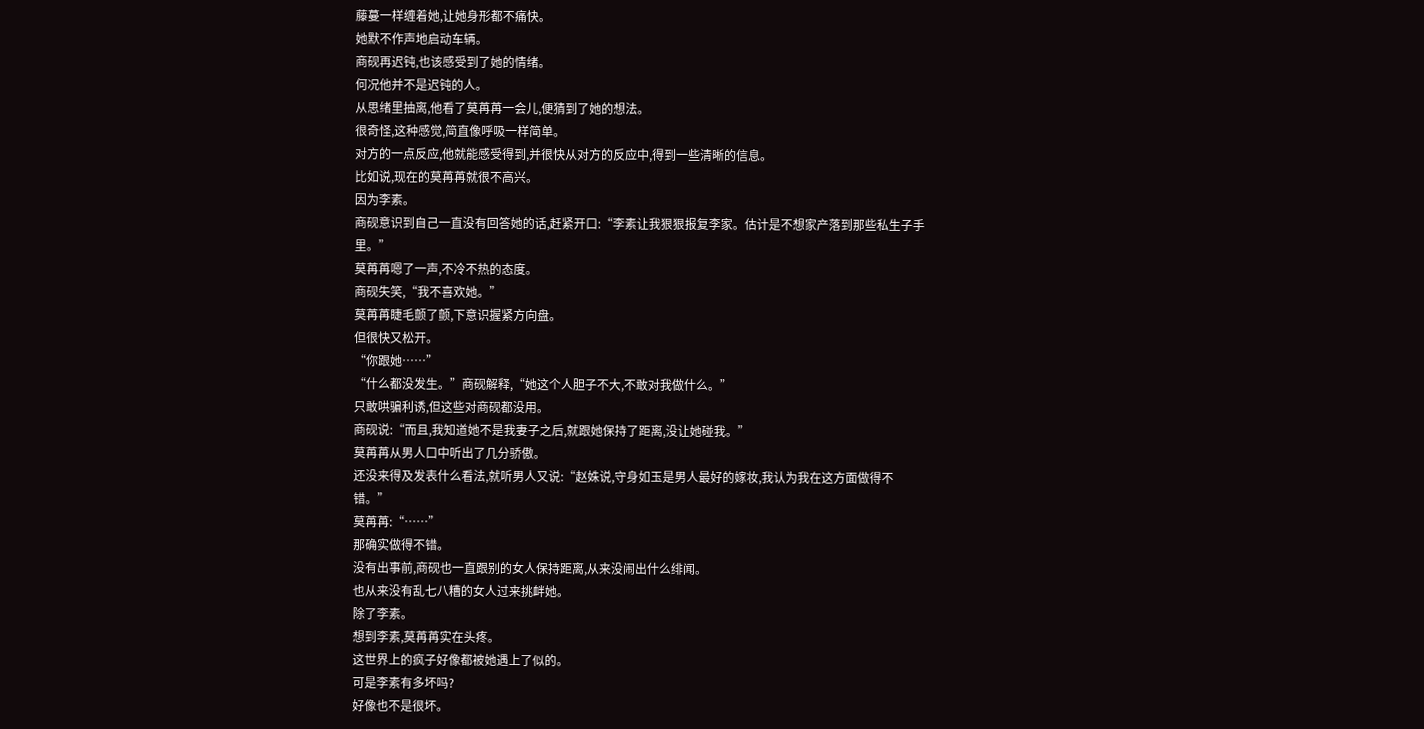藤蔓一样缠着她,让她身形都不痛快。
她默不作声地启动车辆。
商砚再迟钝,也该感受到了她的情绪。
何况他并不是迟钝的人。
从思绪里抽离,他看了莫苒苒一会儿,便猜到了她的想法。
很奇怪,这种感觉,简直像呼吸一样简单。
对方的一点反应,他就能感受得到,并很快从对方的反应中,得到一些清晰的信息。
比如说,现在的莫苒苒就很不高兴。
因为李素。
商砚意识到自己一直没有回答她的话,赶紧开口:“李素让我狠狠报复李家。估计是不想家产落到那些私生子手里。”
莫苒苒嗯了一声,不冷不热的态度。
商砚失笑,“我不喜欢她。”
莫苒苒睫毛颤了颤,下意识握紧方向盘。
但很快又松开。
“你跟她……”
“什么都没发生。”商砚解释,“她这个人胆子不大,不敢对我做什么。”
只敢哄骗利诱,但这些对商砚都没用。
商砚说:“而且,我知道她不是我妻子之后,就跟她保持了距离,没让她碰我。”
莫苒苒从男人口中听出了几分骄傲。
还没来得及发表什么看法,就听男人又说:“赵姝说,守身如玉是男人最好的嫁妆,我认为我在这方面做得不错。”
莫苒苒:“……”
那确实做得不错。
没有出事前,商砚也一直跟别的女人保持距离,从来没闹出什么绯闻。
也从来没有乱七八糟的女人过来挑衅她。
除了李素。
想到李素,莫苒苒实在头疼。
这世界上的疯子好像都被她遇上了似的。
可是李素有多坏吗?
好像也不是很坏。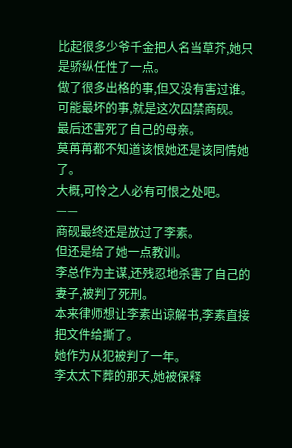比起很多少爷千金把人名当草芥,她只是骄纵任性了一点。
做了很多出格的事,但又没有害过谁。
可能最坏的事,就是这次囚禁商砚。
最后还害死了自己的母亲。
莫苒苒都不知道该恨她还是该同情她了。
大概,可怜之人必有可恨之处吧。
——
商砚最终还是放过了李素。
但还是给了她一点教训。
李总作为主谋,还残忍地杀害了自己的妻子,被判了死刑。
本来律师想让李素出谅解书,李素直接把文件给撕了。
她作为从犯被判了一年。
李太太下葬的那天,她被保释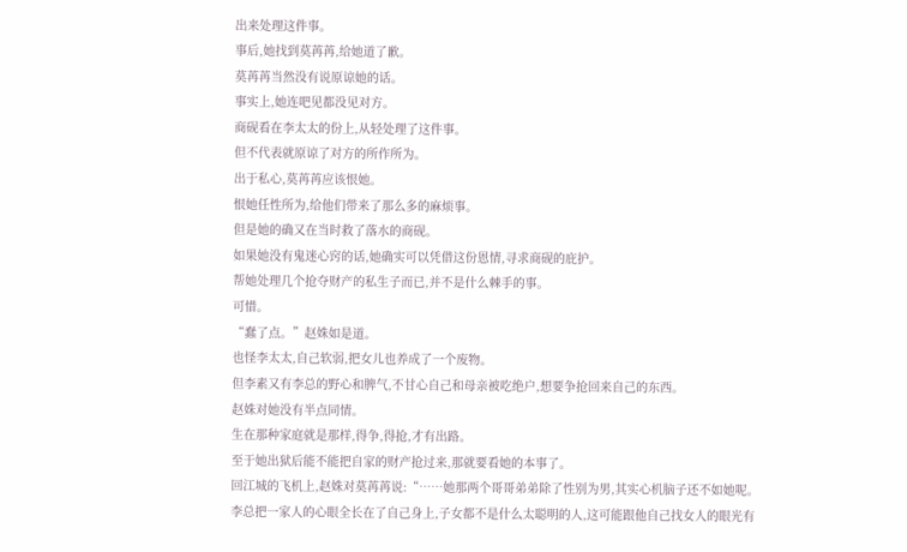出来处理这件事。
事后,她找到莫苒苒,给她道了歉。
莫苒苒当然没有说原谅她的话。
事实上,她连吧见都没见对方。
商砚看在李太太的份上,从轻处理了这件事。
但不代表就原谅了对方的所作所为。
出于私心,莫苒苒应该恨她。
恨她任性所为,给他们带来了那么多的麻烦事。
但是她的确又在当时救了落水的商砚。
如果她没有鬼迷心窍的话,她确实可以凭借这份恩情,寻求商砚的庇护。
帮她处理几个抢夺财产的私生子而已,并不是什么棘手的事。
可惜。
“蠢了点。”赵姝如是道。
也怪李太太,自己软弱,把女儿也养成了一个废物。
但李素又有李总的野心和脾气,不甘心自己和母亲被吃绝户,想要争抢回来自己的东西。
赵姝对她没有半点同情。
生在那种家庭就是那样,得争,得抢,才有出路。
至于她出狱后能不能把自家的财产抢过来,那就要看她的本事了。
回江城的飞机上,赵姝对莫苒苒说:“……她那两个哥哥弟弟除了性别为男,其实心机脑子还不如她呢。李总把一家人的心眼全长在了自己身上,子女都不是什么太聪明的人,这可能跟他自己找女人的眼光有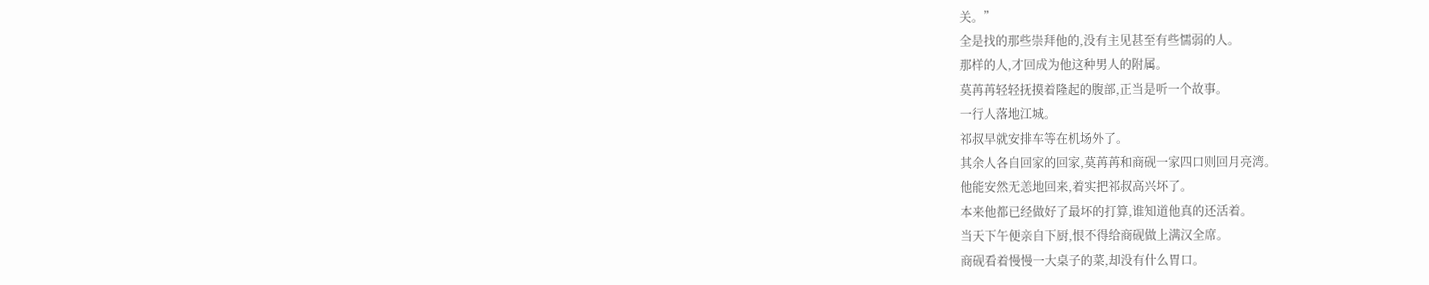关。”
全是找的那些崇拜他的,没有主见甚至有些懦弱的人。
那样的人,才回成为他这种男人的附属。
莫苒苒轻轻抚摸着隆起的腹部,正当是听一个故事。
一行人落地江城。
祁叔早就安排车等在机场外了。
其余人各自回家的回家,莫苒苒和商砚一家四口则回月亮湾。
他能安然无恙地回来,着实把祁叔高兴坏了。
本来他都已经做好了最坏的打算,谁知道他真的还活着。
当天下午便亲自下厨,恨不得给商砚做上满汉全席。
商砚看着慢慢一大桌子的菜,却没有什么胃口。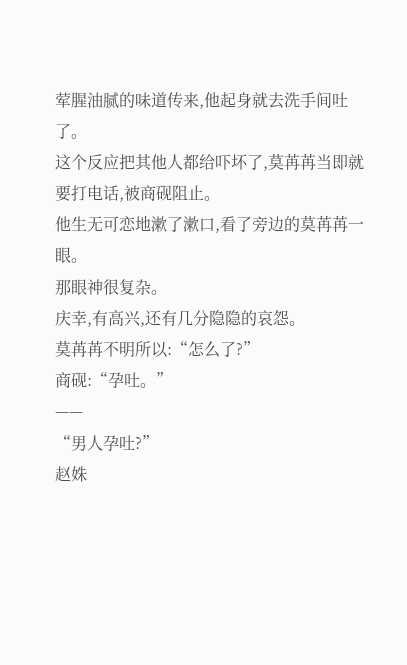荤腥油腻的味道传来,他起身就去洗手间吐了。
这个反应把其他人都给吓坏了,莫苒苒当即就要打电话,被商砚阻止。
他生无可恋地漱了漱口,看了旁边的莫苒苒一眼。
那眼神很复杂。
庆幸,有高兴,还有几分隐隐的哀怨。
莫苒苒不明所以:“怎么了?”
商砚:“孕吐。”
——
“男人孕吐?”
赵姝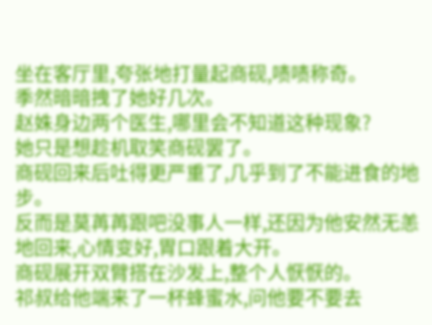坐在客厅里,夸张地打量起商砚,啧啧称奇。
季然暗暗拽了她好几次。
赵姝身边两个医生,哪里会不知道这种现象?
她只是想趁机取笑商砚罢了。
商砚回来后吐得更严重了,几乎到了不能进食的地步。
反而是莫苒苒跟吧没事人一样,还因为他安然无恙地回来,心情变好,胃口跟着大开。
商砚展开双臂搭在沙发上,整个人恹恹的。
祁叔给他端来了一杯蜂蜜水,问他要不要去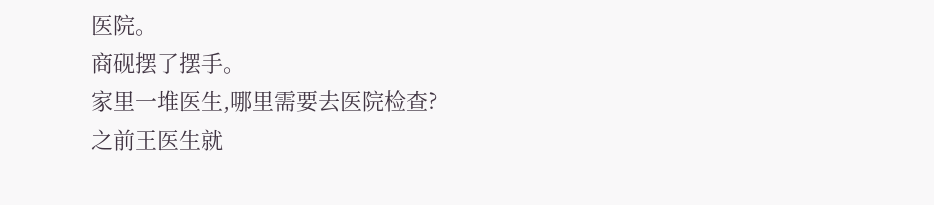医院。
商砚摆了摆手。
家里一堆医生,哪里需要去医院检查?
之前王医生就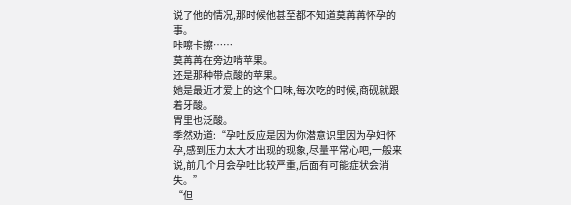说了他的情况,那时候他甚至都不知道莫苒苒怀孕的事。
咔嚓卡擦……
莫苒苒在旁边啃苹果。
还是那种带点酸的苹果。
她是最近才爱上的这个口味,每次吃的时候,商砚就跟着牙酸。
胃里也泛酸。
季然劝道:“孕吐反应是因为你潜意识里因为孕妇怀孕,感到压力太大才出现的现象,尽量平常心吧,一般来说,前几个月会孕吐比较严重,后面有可能症状会消失。”
“但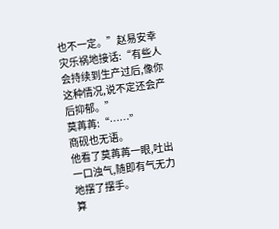也不一定。”赵易安幸灾乐祸地接话:“有些人会持续到生产过后,像你这种情况,说不定还会产后抑郁。”
莫苒苒:“……”
商砚也无语。
他看了莫苒苒一眼,吐出一口浊气,随即有气无力地摆了摆手。
算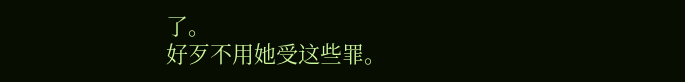了。
好歹不用她受这些罪。